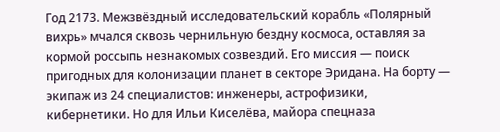Год 2173. Межзвёздный исследовательский корабль «Полярный вихрь» мчался сквозь чернильную бездну космоса, оставляя за кормой россыпь незнакомых созвездий. Его миссия — поиск пригодных для колонизации планет в секторе Эридана. На борту — экипаж из 24 специалистов: инженеры, астрофизики, кибернетики. Но для Ильи Киселёва, майора спецназа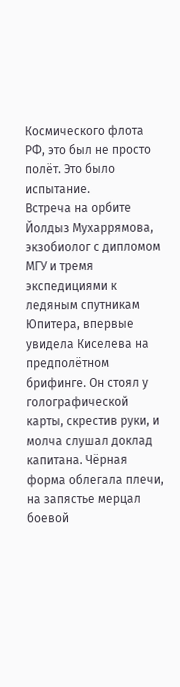Космического флота РФ, это был не просто полёт. Это было испытание.
Встреча на орбите
Йолдыз Мухаррямова, экзобиолог с дипломом МГУ и тремя экспедициями к ледяным спутникам Юпитера, впервые увидела Киселева на предполётном брифинге. Он стоял у голографической карты, скрестив руки, и молча слушал доклад капитана. Чёрная форма облегала плечи, на запястье мерцал боевой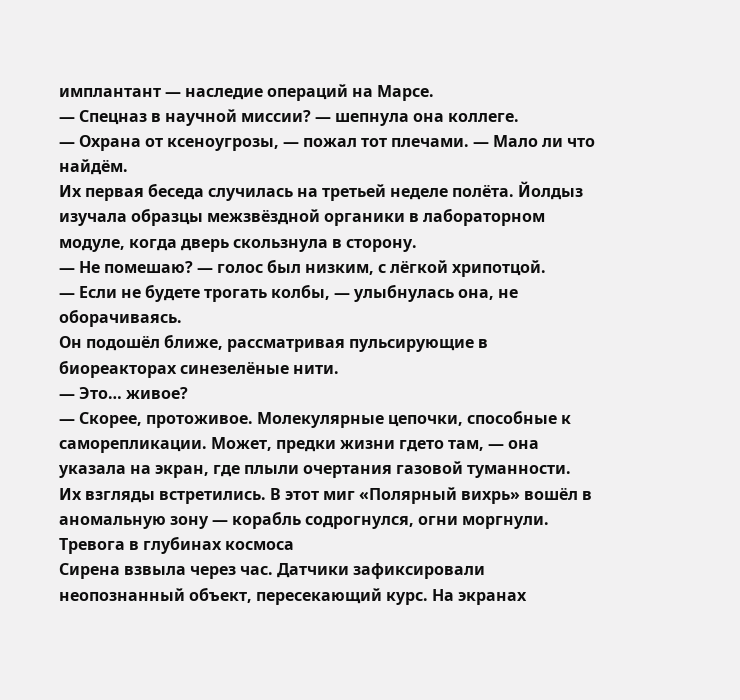имплантант — наследие операций на Марсе.
— Спецназ в научной миссии? — шепнула она коллеге.
— Охрана от ксеноугрозы, — пожал тот плечами. — Мало ли что найдём.
Их первая беседа случилась на третьей неделе полёта. Йолдыз изучала образцы межзвёздной органики в лабораторном модуле, когда дверь скользнула в сторону.
— Не помешаю? — голос был низким, с лёгкой хрипотцой.
— Если не будете трогать колбы, — улыбнулась она, не оборачиваясь.
Он подошёл ближе, рассматривая пульсирующие в биореакторах синезелёные нити.
— Это… живое?
— Скорее, протоживое. Молекулярные цепочки, способные к саморепликации. Может, предки жизни гдето там, — она указала на экран, где плыли очертания газовой туманности.
Их взгляды встретились. В этот миг «Полярный вихрь» вошёл в аномальную зону — корабль содрогнулся, огни моргнули.
Тревога в глубинах космоса
Сирена взвыла через час. Датчики зафиксировали неопознанный объект, пересекающий курс. На экранах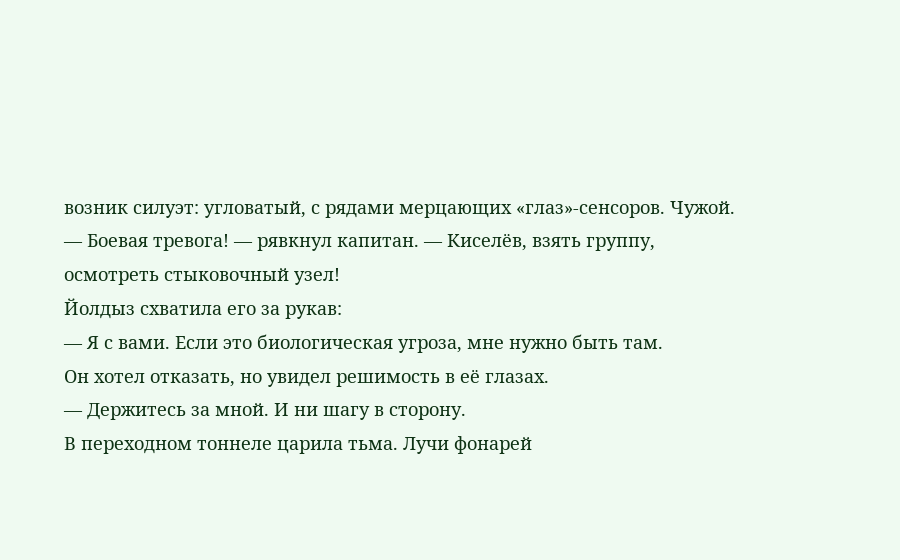возник силуэт: угловатый, с рядами мерцающих «глаз»-сенсоров. Чужой.
— Боевая тревога! — рявкнул капитан. — Киселёв, взять группу, осмотреть стыковочный узел!
Йолдыз схватила его за рукав:
— Я с вами. Если это биологическая угроза, мне нужно быть там.
Он хотел отказать, но увидел решимость в её глазах.
— Держитесь за мной. И ни шагу в сторону.
В переходном тоннеле царила тьма. Лучи фонарей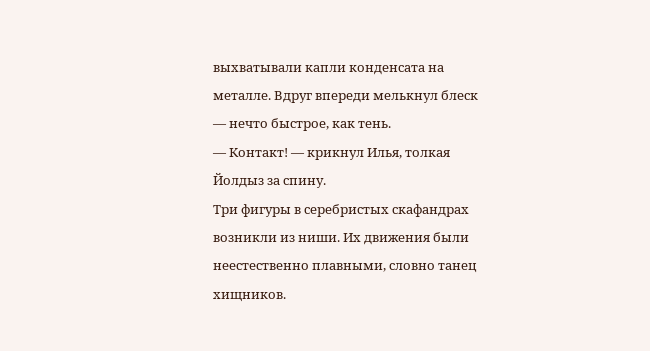выхватывали капли конденсата на металле. Вдруг впереди мелькнул блеск — нечто быстрое, как тень.
— Контакт! — крикнул Илья, толкая Йолдыз за спину.
Три фигуры в серебристых скафандрах возникли из ниши. Их движения были неестественно плавными, словно танец хищников.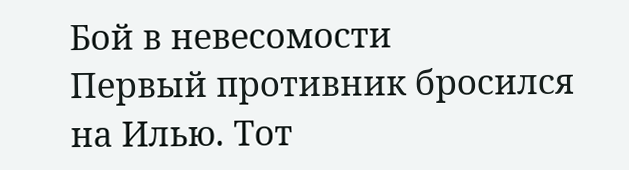Бой в невесомости
Первый противник бросился на Илью. Тот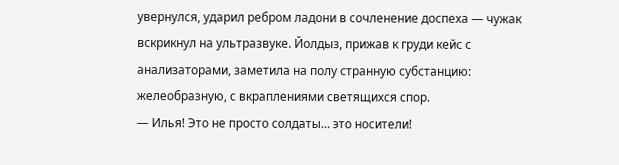увернулся, ударил ребром ладони в сочленение доспеха — чужак вскрикнул на ультразвуке. Йолдыз, прижав к груди кейс с анализаторами, заметила на полу странную субстанцию: желеобразную, с вкраплениями светящихся спор.
— Илья! Это не просто солдаты… это носители!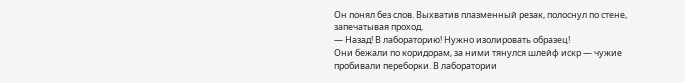Он понял без слов. Выхватив плазменный резак, полоснул по стене, запечатывая проход.
— Назад! В лабораторию! Нужно изолировать образец!
Они бежали по коридорам, за ними тянулся шлейф искр — чужие пробивали переборки. В лаборатории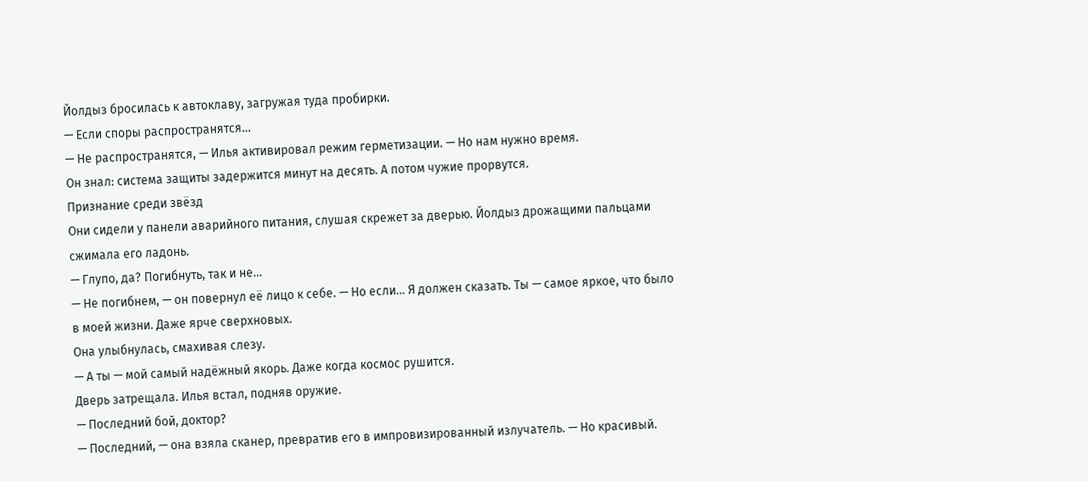Йолдыз бросилась к автоклаву, загружая туда пробирки.
— Если споры распространятся…
— Не распространятся, — Илья активировал режим герметизации. — Но нам нужно время.
Он знал: система защиты задержится минут на десять. А потом чужие прорвутся.
Признание среди звёзд
Они сидели у панели аварийного питания, слушая скрежет за дверью. Йолдыз дрожащими пальцами сжимала его ладонь.
— Глупо, да? Погибнуть, так и не…
— Не погибнем, — он повернул её лицо к себе. — Но если… Я должен сказать. Ты — самое яркое, что было в моей жизни. Даже ярче сверхновых.
Она улыбнулась, смахивая слезу.
— А ты — мой самый надёжный якорь. Даже когда космос рушится.
Дверь затрещала. Илья встал, подняв оружие.
— Последний бой, доктор?
— Последний, — она взяла сканер, превратив его в импровизированный излучатель. — Но красивый.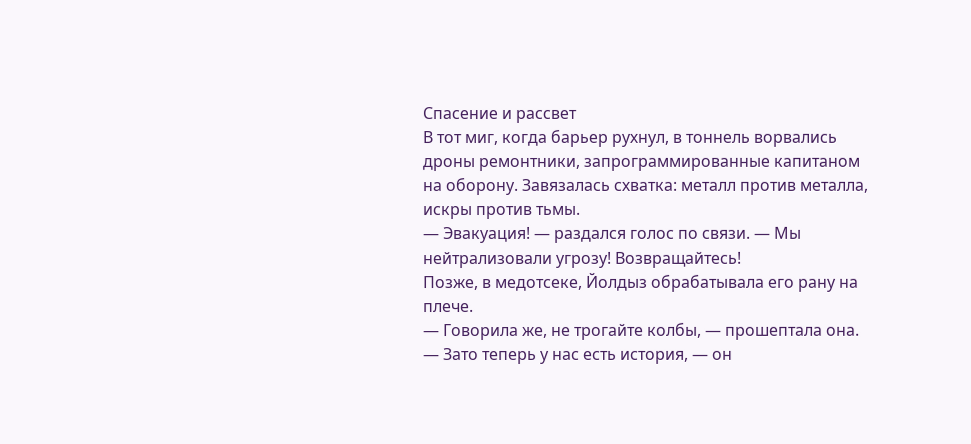Спасение и рассвет
В тот миг, когда барьер рухнул, в тоннель ворвались дроны ремонтники, запрограммированные капитаном на оборону. Завязалась схватка: металл против металла, искры против тьмы.
— Эвакуация! — раздался голос по связи. — Мы нейтрализовали угрозу! Возвращайтесь!
Позже, в медотсеке, Йолдыз обрабатывала его рану на плече.
— Говорила же, не трогайте колбы, — прошептала она.
— Зато теперь у нас есть история, — он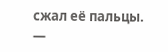сжал её пальцы. —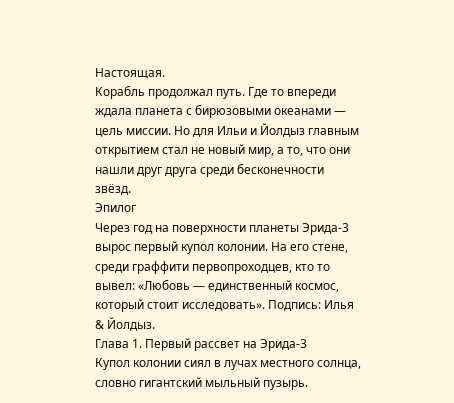Настоящая.
Корабль продолжал путь. Где то впереди ждала планета с бирюзовыми океанами — цель миссии. Но для Ильи и Йолдыз главным открытием стал не новый мир, а то, что они нашли друг друга среди бесконечности звёзд.
Эпилог
Через год на поверхности планеты Эрида-3 вырос первый купол колонии. На его стене, среди граффити первопроходцев, кто то вывел: «Любовь — единственный космос, который стоит исследовать». Подпись: Илья & Йолдыз.
Глава 1. Первый рассвет на Эрида-3
Купол колонии сиял в лучах местного солнца, словно гигантский мыльный пузырь.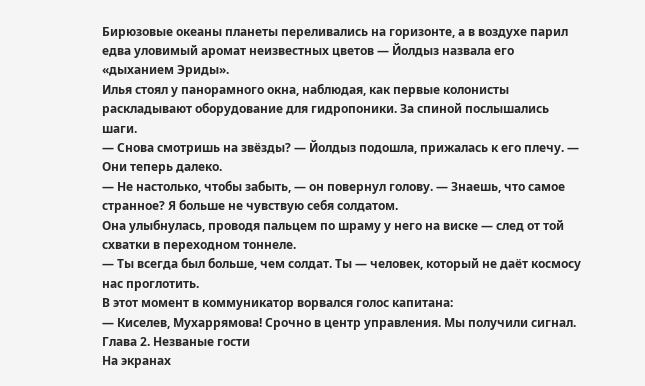Бирюзовые океаны планеты переливались на горизонте, а в воздухе парил едва уловимый аромат неизвестных цветов — Йолдыз назвала его «дыханием Эриды».
Илья стоял у панорамного окна, наблюдая, как первые колонисты раскладывают оборудование для гидропоники. За спиной послышались шаги.
— Снова смотришь на звёзды? — Йолдыз подошла, прижалась к его плечу. — Они теперь далеко.
— Не настолько, чтобы забыть, — он повернул голову. — Знаешь, что самое странное? Я больше не чувствую себя солдатом.
Она улыбнулась, проводя пальцем по шраму у него на виске — след от той схватки в переходном тоннеле.
— Ты всегда был больше, чем солдат. Ты — человек, который не даёт космосу нас проглотить.
В этот момент в коммуникатор ворвался голос капитана:
— Киселев, Мухаррямова! Срочно в центр управления. Мы получили сигнал.
Глава 2. Незваные гости
На экранах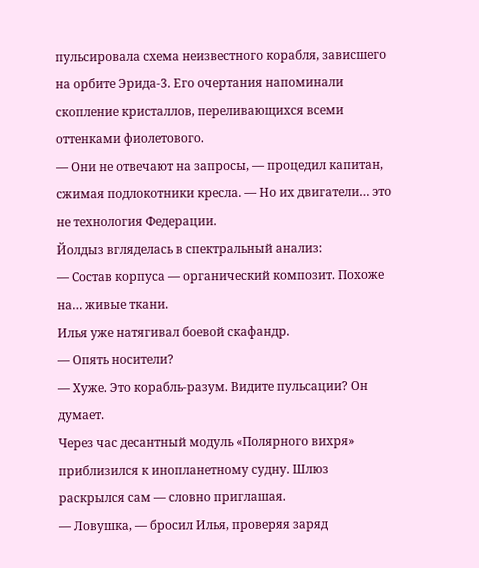пульсировала схема неизвестного корабля, зависшего на орбите Эрида-3. Его очертания напоминали скопление кристаллов, переливающихся всеми оттенками фиолетового.
— Они не отвечают на запросы, — процедил капитан, сжимая подлокотники кресла. — Но их двигатели… это не технология Федерации.
Йолдыз вгляделась в спектральный анализ:
— Состав корпуса — органический композит. Похоже на… живые ткани.
Илья уже натягивал боевой скафандр.
— Опять носители?
— Хуже. Это корабль-разум. Видите пульсации? Он думает.
Через час десантный модуль «Полярного вихря» приблизился к инопланетному судну. Шлюз раскрылся сам — словно приглашая.
— Ловушка, — бросил Илья, проверяя заряд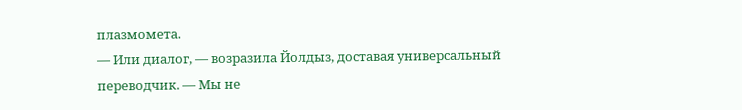плазмомета.
— Или диалог, — возразила Йолдыз, доставая универсальный переводчик. — Мы не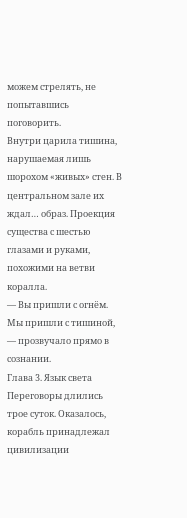можем стрелять, не попытавшись поговорить.
Внутри царила тишина, нарушаемая лишь шорохом «живых» стен. В центральном зале их ждал… образ. Проекция существа с шестью глазами и руками, похожими на ветви коралла.
— Вы пришли с огнём. Мы пришли с тишиной, — прозвучало прямо в сознании.
Глава 3. Язык света
Переговоры длились трое суток. Оказалось, корабль принадлежал цивилизации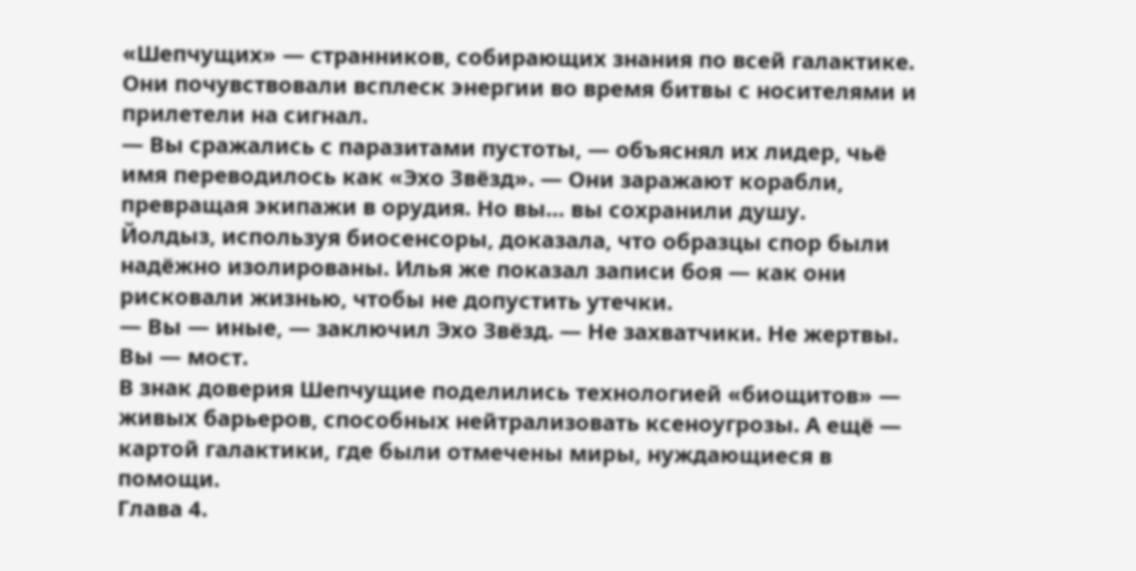«Шепчущих» — странников, собирающих знания по всей галактике. Они почувствовали всплеск энергии во время битвы с носителями и прилетели на сигнал.
— Вы сражались с паразитами пустоты, — объяснял их лидер, чьё имя переводилось как «Эхо Звёзд». — Они заражают корабли, превращая экипажи в орудия. Но вы… вы сохранили душу.
Йолдыз, используя биосенсоры, доказала, что образцы спор были надёжно изолированы. Илья же показал записи боя — как они рисковали жизнью, чтобы не допустить утечки.
— Вы — иные, — заключил Эхо Звёзд. — Не захватчики. Не жертвы. Вы — мост.
В знак доверия Шепчущие поделились технологией «биощитов» — живых барьеров, способных нейтрализовать ксеноугрозы. А ещё — картой галактики, где были отмечены миры, нуждающиеся в помощи.
Глава 4.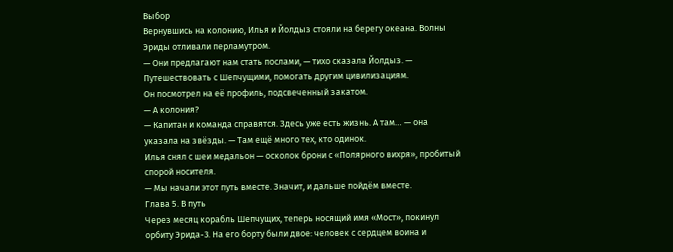Выбор
Вернувшись на колонию, Илья и Йолдыз стояли на берегу океана. Волны Эриды отливали перламутром.
— Они предлагают нам стать послами, — тихо сказала Йолдыз. — Путешествовать с Шепчущими, помогать другим цивилизациям.
Он посмотрел на её профиль, подсвеченный закатом.
— А колония?
— Капитан и команда справятся. Здесь уже есть жизнь. А там… — она указала на звёзды. — Там ещё много тех, кто одинок.
Илья снял с шеи медальон — осколок брони с «Полярного вихря», пробитый спорой носителя.
— Мы начали этот путь вместе. Значит, и дальше пойдём вместе.
Глава 5. В путь
Через месяц корабль Шепчущих, теперь носящий имя «Мост», покинул орбиту Эрида-3. На его борту были двое: человек с сердцем воина и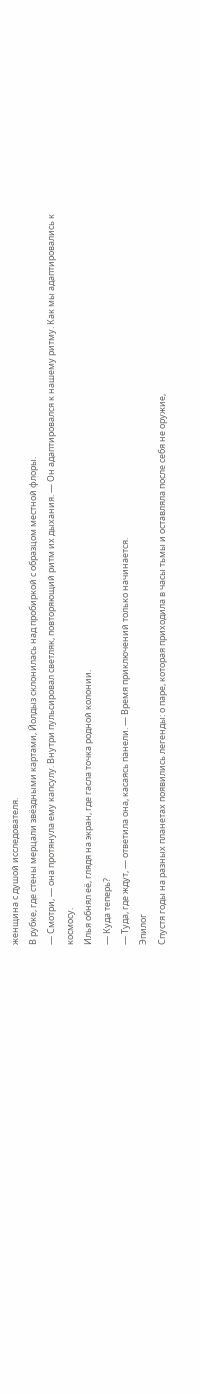женщина с душой исследователя.
В рубке, где стены мерцали звёздными картами, Йолдыз склонилась над пробиркой с образцом местной флоры.
— Смотри, — она протянула ему капсулу. Внутри пульсировал светляк, повторяющий ритм их дыхания. — Он адаптировался к нашему ритму. Как мы адаптировались к космосу.
Илья обнял её, глядя на экран, где гасла точка родной колонии.
— Куда теперь?
— Туда, где ждут, — ответила она, касаясь панели. — Время приключений только начинается.
Эпилог
Спустя годы на разных планетах появились легенды: о паре, которая приходила в часы тьмы и оставляла после себя не оружие,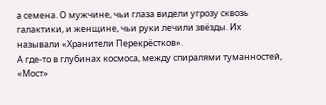а семена. О мужчине, чьи глаза видели угрозу сквозь галактики, и женщине, чьи руки лечили звёзды. Их называли «Хранители Перекрёстков».
А где-то в глубинах космоса, между спиралями туманностей, «Мост»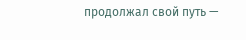продолжал свой путь —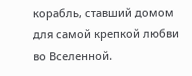корабль, ставший домом для самой крепкой любви во Вселенной.